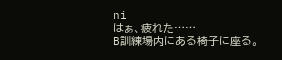ni
はぁ、疲れた……
B訓練場内にある椅子に座る。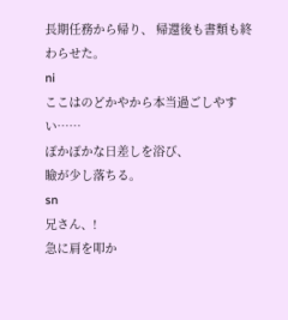長期任務から帰り、 帰還後も書類も終わらせた。
ni
ここはのどかやから本当過ごしやすい……
ぽかぽかな日差しを浴び、
瞼が少し落ちる。
sn
兄さん、!
急に肩を叩か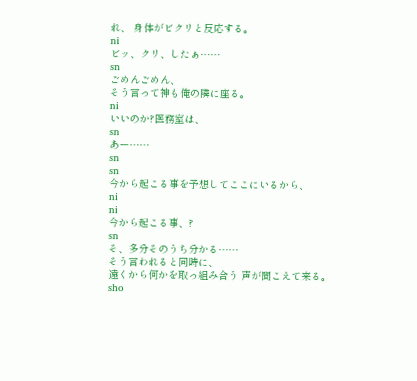れ、 身体がビクリと反応する。
ni
ビッ、クリ、したぁ……
sn
ごめんごめん、
そう言って神も俺の隣に座る。
ni
いいのか?医務室は、
sn
あー……
sn
sn
今から起こる事を予想してここにいるから、
ni
ni
今から起こる事、?
sn
そ、多分そのうち分かる……
そう言われると同時に、
遠くから何かを取っ組み合う 声が聞こえて来る。
sho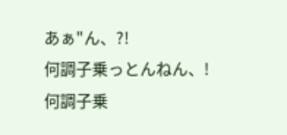あぁ"ん、?!
何調子乗っとんねん、!
何調子乗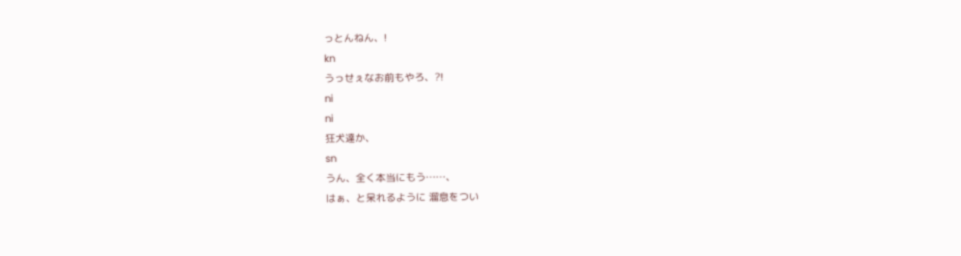っとんねん、!
kn
うっせぇなお前もやろ、?!
ni
ni
狂犬達か、
sn
うん、全く本当にもう……、
はぁ、と呆れるように 溜息をつい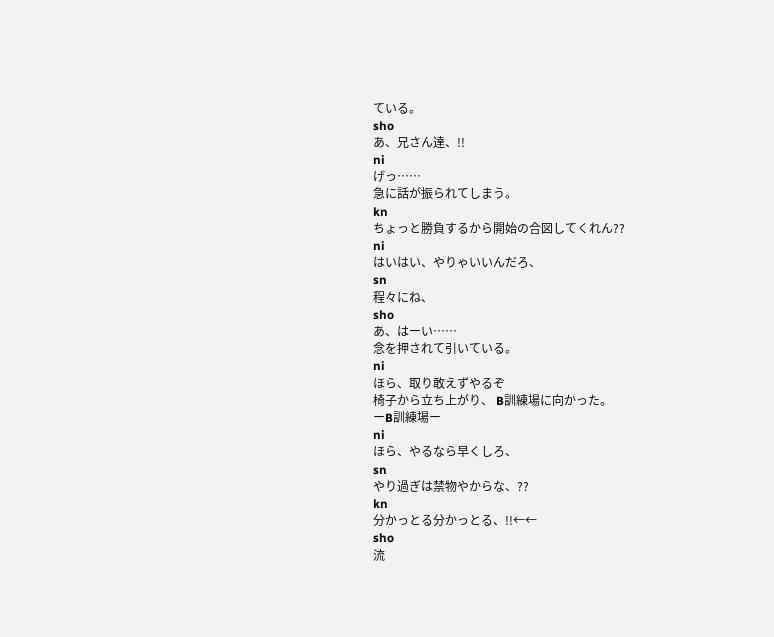ている。
sho
あ、兄さん達、!!
ni
げっ……
急に話が振られてしまう。
kn
ちょっと勝負するから開始の合図してくれん??
ni
はいはい、やりゃいいんだろ、
sn
程々にね、
sho
あ、はーい……
念を押されて引いている。
ni
ほら、取り敢えずやるぞ
椅子から立ち上がり、 B訓練場に向かった。
ーB訓練場ー
ni
ほら、やるなら早くしろ、
sn
やり過ぎは禁物やからな、??
kn
分かっとる分かっとる、!!←←
sho
流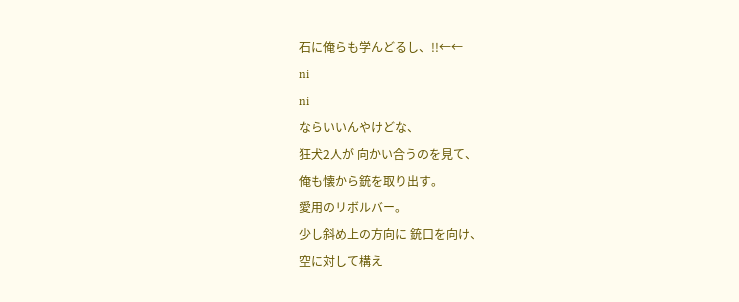石に俺らも学んどるし、!!←←
ni
ni
ならいいんやけどな、
狂犬2人が 向かい合うのを見て、
俺も懐から銃を取り出す。
愛用のリボルバー。
少し斜め上の方向に 銃口を向け、
空に対して構え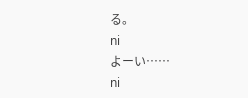る。
ni
よーい……
ni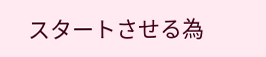スタートさせる為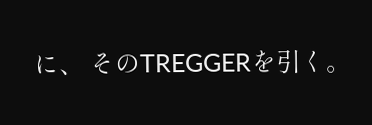に、 そのTREGGERを引く。